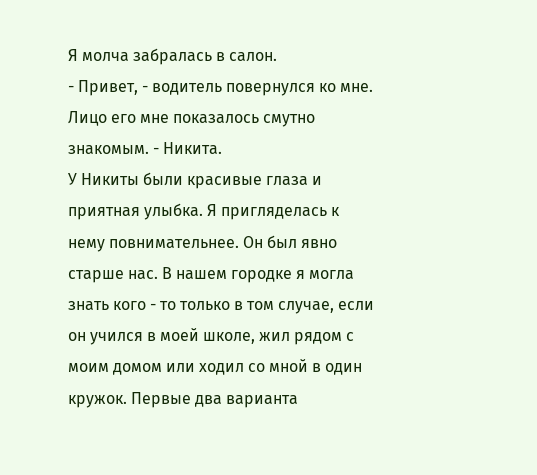Я молча забралась в салон.
- Привет, - водитель повернулся ко мне. Лицо его мне показалось смутно знакомым. - Никита.
У Никиты были красивые глаза и приятная улыбка. Я пригляделась к нему повнимательнее. Он был явно старше нас. В нашем городке я могла знать кого - то только в том случае, если он учился в моей школе, жил рядом с моим домом или ходил со мной в один кружок. Первые два варианта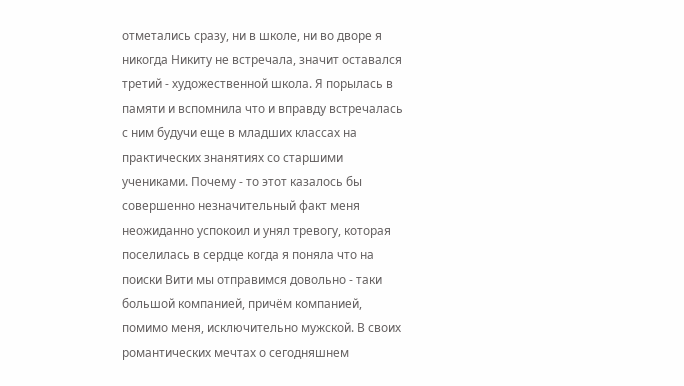отметались сразу, ни в школе, ни во дворе я никогда Никиту не встречала, значит оставался третий - художественной школа. Я порылась в памяти и вспомнила что и вправду встречалась с ним будучи еще в младших классах на практических знанятиях со старшими учениками. Почему - то этот казалось бы совершенно незначительный факт меня неожиданно успокоил и унял тревогу, которая поселилась в сердце когда я поняла что на поиски Вити мы отправимся довольно - таки большой компанией, причём компанией, помимо меня, исключительно мужской. В своих романтических мечтах о сегодняшнем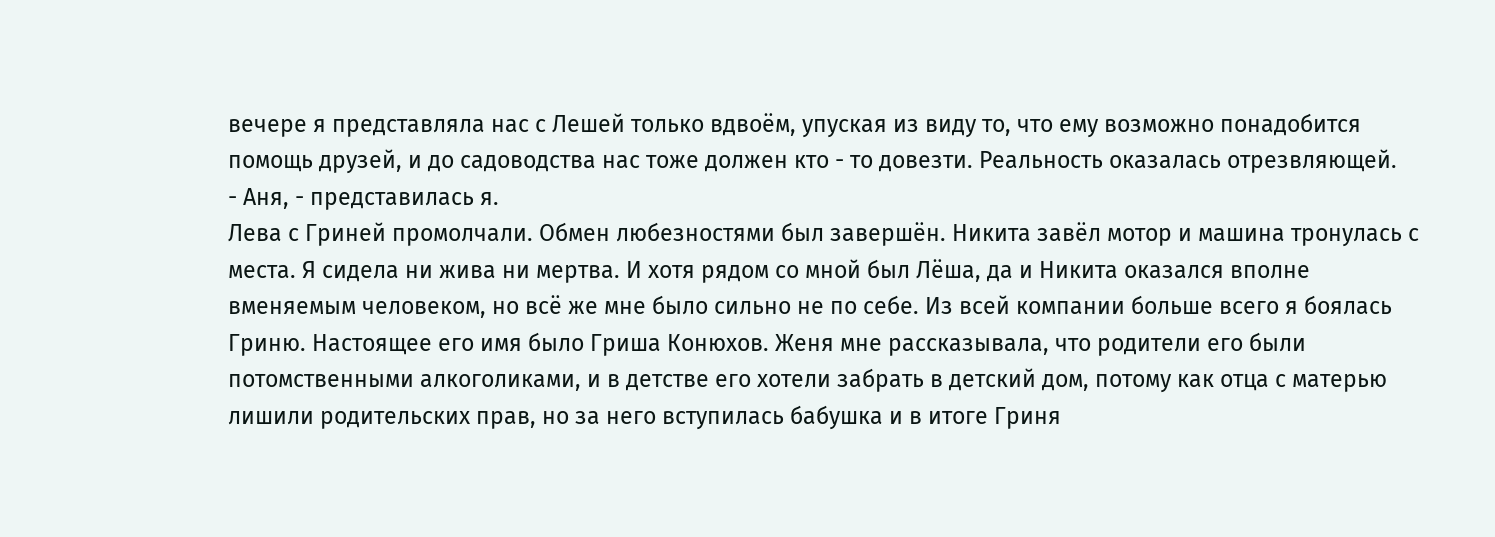вечере я представляла нас с Лешей только вдвоём, упуская из виду то, что ему возможно понадобится помощь друзей, и до садоводства нас тоже должен кто - то довезти. Реальность оказалась отрезвляющей.
- Аня, - представилась я.
Лева с Гриней промолчали. Обмен любезностями был завершён. Никита завёл мотор и машина тронулась с места. Я сидела ни жива ни мертва. И хотя рядом со мной был Лёша, да и Никита оказался вполне вменяемым человеком, но всё же мне было сильно не по себе. Из всей компании больше всего я боялась Гриню. Настоящее его имя было Гриша Конюхов. Женя мне рассказывала, что родители его были потомственными алкоголиками, и в детстве его хотели забрать в детский дом, потому как отца с матерью лишили родительских прав, но за него вступилась бабушка и в итоге Гриня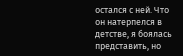остался с ней. Что он натерпелся в детстве, я боялась представить, но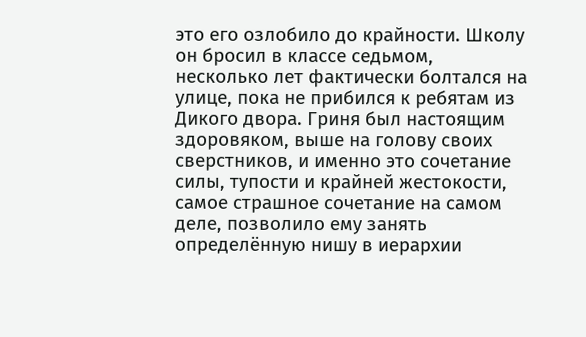это его озлобило до крайности. Школу он бросил в классе седьмом, несколько лет фактически болтался на улице, пока не прибился к ребятам из Дикого двора. Гриня был настоящим здоровяком, выше на голову своих сверстников, и именно это сочетание силы, тупости и крайней жестокости, самое страшное сочетание на самом деле, позволило ему занять определённую нишу в иерархии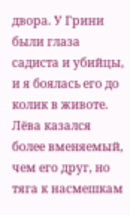двора. У Грини были глаза садиста и убийцы, и я боялась его до колик в животе. Лëва казался более вменяемый, чем его друг, но тяга к насмешкам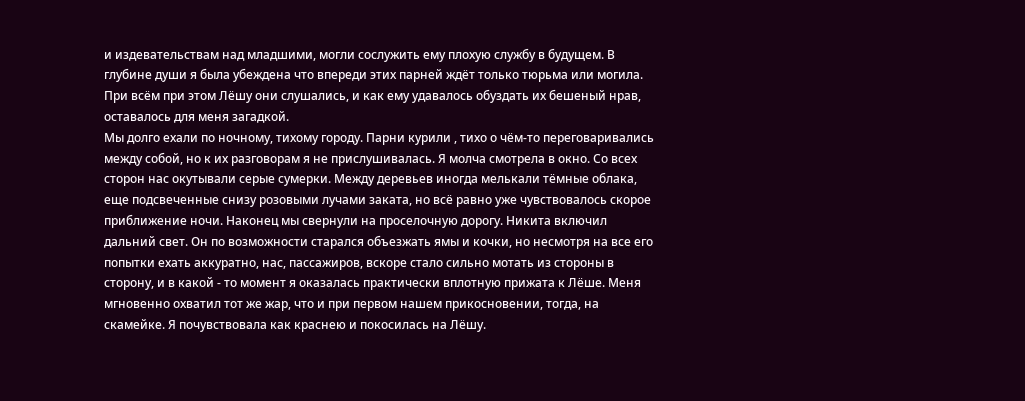и издевательствам над младшими, могли сослужить ему плохую службу в будущем. В глубине души я была убеждена что впереди этих парней ждёт только тюрьма или могила. При всём при этом Лёшу они слушались, и как ему удавалось обуздать их бешеный нрав, оставалось для меня загадкой.
Мы долго ехали по ночному, тихому городу. Парни курили , тихо о чём-то переговаривались между собой, но к их разговорам я не прислушивалась. Я молча смотрела в окно. Со всех сторон нас окутывали серые сумерки. Между деревьев иногда мелькали тёмные облака, еще подсвеченные снизу розовыми лучами заката, но всё равно уже чувствовалось скорое приближение ночи. Наконец мы свернули на проселочную дорогу. Никита включил дальний свет. Он по возможности старался объезжать ямы и кочки, но несмотря на все его попытки ехать аккуратно, нас, пассажиров, вскоре стало сильно мотать из стороны в сторону, и в какой - то момент я оказалась практически вплотную прижата к Лёше. Меня мгновенно охватил тот же жар, что и при первом нашем прикосновении, тогда, на скамейке. Я почувствовала как краснею и покосилась на Лёшу.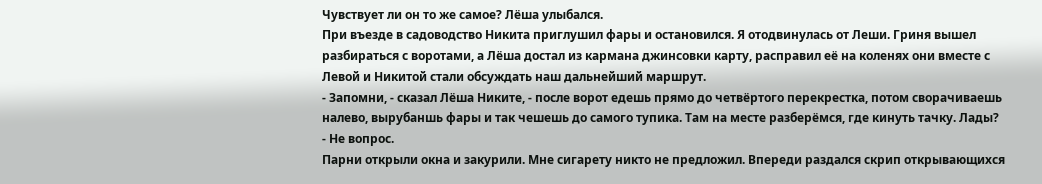Чувствует ли он то же самое? Лёша улыбался.
При въезде в садоводство Никита приглушил фары и остановился. Я отодвинулась от Леши. Гриня вышел разбираться с воротами, а Лёша достал из кармана джинсовки карту, расправил её на коленях они вместе с Левой и Никитой стали обсуждать наш дальнейший маршрут.
- Запомни, - сказал Лёша Никите, - после ворот едешь прямо до четвёртого перекрестка, потом сворачиваешь налево, вырубаншь фары и так чешешь до самого тупика. Там на месте разберёмся, где кинуть тачку. Лады?
- Не вопрос.
Парни открыли окна и закурили. Мне сигарету никто не предложил. Впереди раздался скрип открывающихся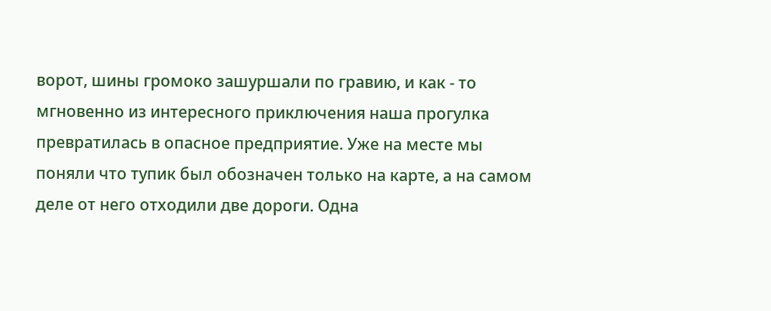ворот, шины громоко зашуршали по гравию, и как - то мгновенно из интересного приключения наша прогулка превратилась в опасное предприятие. Уже на месте мы поняли что тупик был обозначен только на карте, а на самом деле от него отходили две дороги. Одна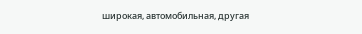широкая, автомобильная, другая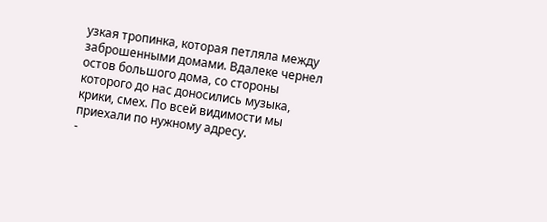узкая тропинка, которая петляла между заброшенными домами. Вдалеке чернел остов большого дома, со стороны которого до нас доносились музыка, крики, смех. По всей видимости мы приехали по нужному адресу.
-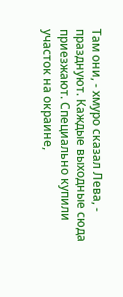Там они, - хмуро сказал Лева, - празднуют. Каждые выходные сюда приезжают. Специально купили участок на окраине,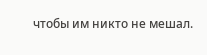чтобы им никто не мешал.